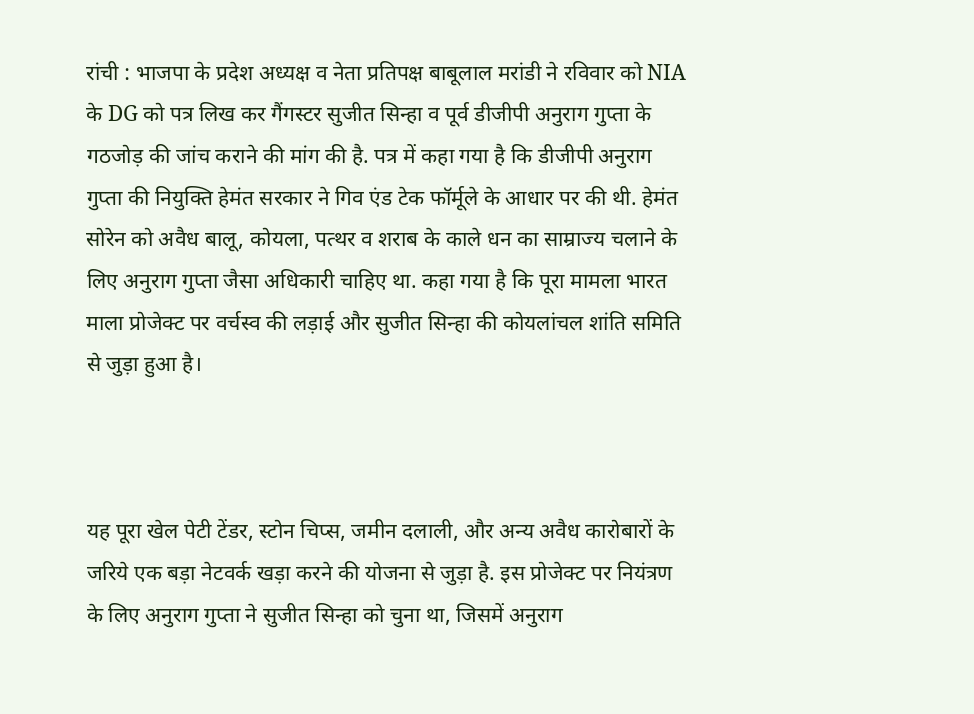रांची : भाजपा के प्रदेश अध्यक्ष व नेता प्रतिपक्ष बाबूलाल मरांडी ने रविवार को NIA के DG को पत्र लिख कर गैंगस्टर सुजीत सिन्हा व पूर्व डीजीपी अनुराग गुप्ता के गठजोड़ की जांच कराने की मांग की है. पत्र में कहा गया है कि डीजीपी अनुराग गुप्ता की नियुक्ति हेमंत सरकार ने गिव एंड टेक फॉर्मूले के आधार पर की थी. हेमंत सोरेन को अवैध बालू, कोयला, पत्थर व शराब के काले धन का साम्राज्य चलाने के लिए अनुराग गुप्ता जैसा अधिकारी चाहिए था. कहा गया है कि पूरा मामला भारत माला प्रोजेक्ट पर वर्चस्व की लड़ाई और सुजीत सिन्हा की कोयलांचल शांति समिति से जुड़ा हुआ है।



यह पूरा खेल पेटी टेंडर, स्टोन चिप्स, जमीन दलाली, और अन्य अवैध कारोबारों के जरिये एक बड़ा नेटवर्क खड़ा करने की योजना से जुड़ा है. इस प्रोजेक्ट पर नियंत्रण के लिए अनुराग गुप्ता ने सुजीत सिन्हा को चुना था, जिसमें अनुराग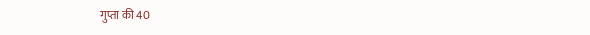गुप्ता की 40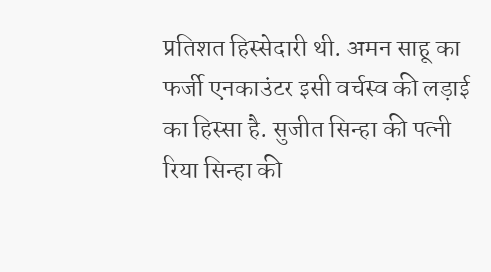प्रतिशत हिस्सेदारी थी. अमन साहू का फर्जी एनकाउंटर इसी वर्चस्व की लड़ाई का हिस्सा है. सुजीत सिन्हा की पत्नी रिया सिन्हा की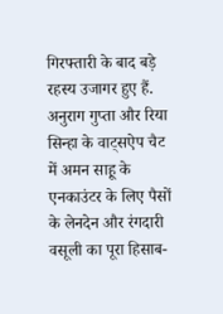गिरफ्तारी के बाद बड़े रहस्य उजागर हुए हैं. अनुराग गुप्ता और रिया सिन्हा के वाट्सऐप चैट में अमन साहू के एनकाउंटर के लिए पैसों के लेनदेन और रंगदारी वसूली का पूरा हिसाब-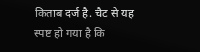किताब दर्ज है. चैट से यह स्पष्ट हो गया है कि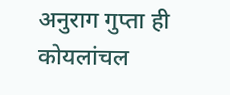अनुराग गुप्ता ही कोयलांचल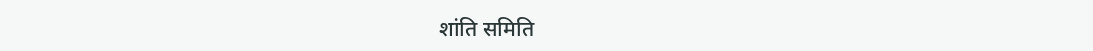शांति समिति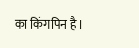का किंगपिन है।